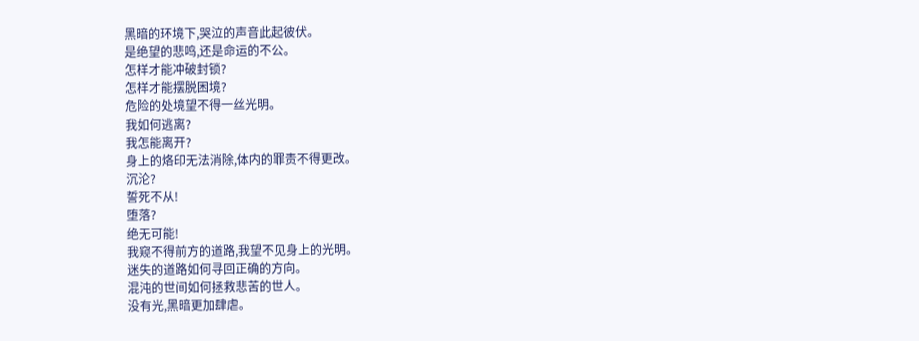黑暗的环境下,哭泣的声音此起彼伏。
是绝望的悲鸣,还是命运的不公。
怎样才能冲破封锁?
怎样才能摆脱困境?
危险的处境望不得一丝光明。
我如何逃离?
我怎能离开?
身上的烙印无法消除,体内的罪责不得更改。
沉沦?
誓死不从!
堕落?
绝无可能!
我窥不得前方的道路,我望不见身上的光明。
迷失的道路如何寻回正确的方向。
混沌的世间如何拯救悲苦的世人。
没有光,黑暗更加肆虐。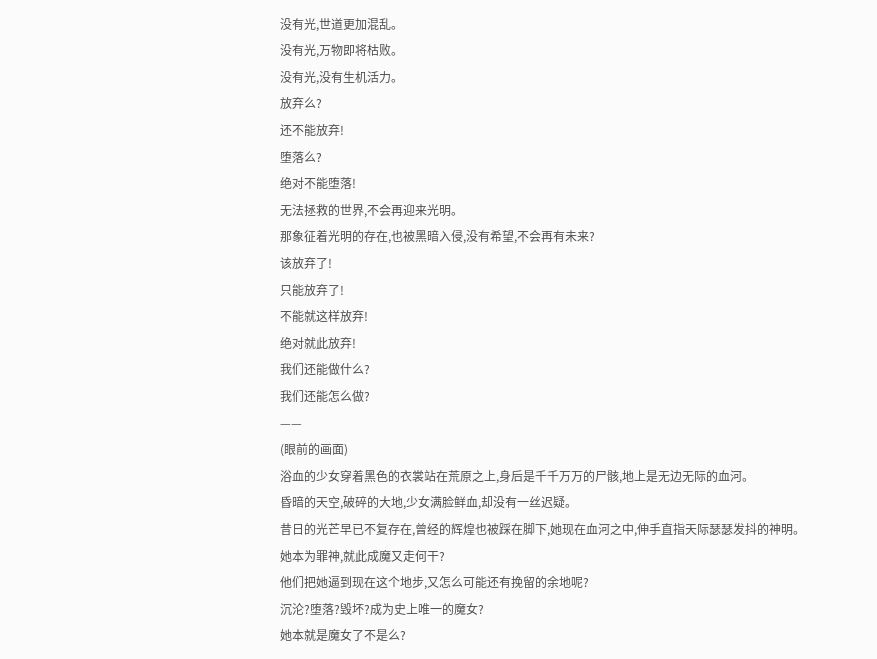没有光,世道更加混乱。
没有光,万物即将枯败。
没有光,没有生机活力。
放弃么?
还不能放弃!
堕落么?
绝对不能堕落!
无法拯救的世界,不会再迎来光明。
那象征着光明的存在,也被黑暗入侵,没有希望,不会再有未来?
该放弃了!
只能放弃了!
不能就这样放弃!
绝对就此放弃!
我们还能做什么?
我们还能怎么做?
——
(眼前的画面)
浴血的少女穿着黑色的衣裳站在荒原之上,身后是千千万万的尸骸,地上是无边无际的血河。
昏暗的天空,破碎的大地,少女满脸鲜血,却没有一丝迟疑。
昔日的光芒早已不复存在,曾经的辉煌也被踩在脚下,她现在血河之中,伸手直指天际瑟瑟发抖的神明。
她本为罪神,就此成魔又走何干?
他们把她逼到现在这个地步,又怎么可能还有挽留的余地呢?
沉沦?堕落?毁坏?成为史上唯一的魔女?
她本就是魔女了不是么?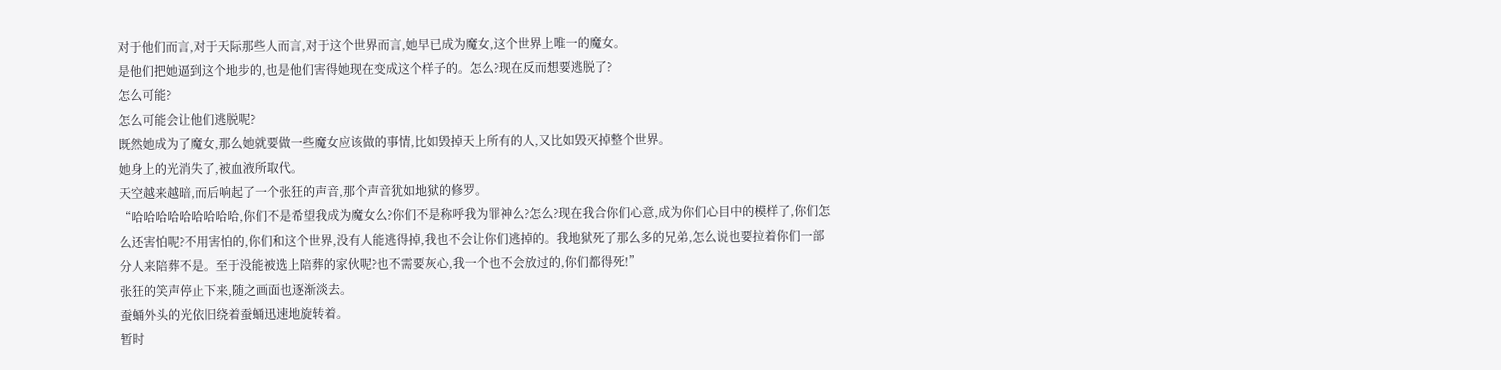对于他们而言,对于天际那些人而言,对于这个世界而言,她早已成为魔女,这个世界上唯一的魔女。
是他们把她逼到这个地步的,也是他们害得她现在变成这个样子的。怎么?现在反而想要逃脱了?
怎么可能?
怎么可能会让他们逃脱呢?
既然她成为了魔女,那么她就要做一些魔女应该做的事情,比如毁掉天上所有的人,又比如毁灭掉整个世界。
她身上的光消失了,被血液所取代。
天空越来越暗,而后响起了一个张狂的声音,那个声音犹如地狱的修罗。
“哈哈哈哈哈哈哈哈哈,你们不是希望我成为魔女么?你们不是称呼我为罪神么?怎么?现在我合你们心意,成为你们心目中的模样了,你们怎么还害怕呢?不用害怕的,你们和这个世界,没有人能逃得掉,我也不会让你们逃掉的。我地狱死了那么多的兄弟,怎么说也要拉着你们一部分人来陪葬不是。至于没能被选上陪葬的家伙呢?也不需要灰心,我一个也不会放过的,你们都得死!”
张狂的笑声停止下来,随之画面也逐渐淡去。
蚕蛹外头的光依旧绕着蚕蛹迅速地旋转着。
暂时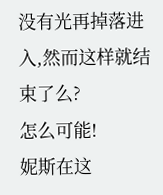没有光再掉落进入,然而这样就结束了么?
怎么可能!
妮斯在这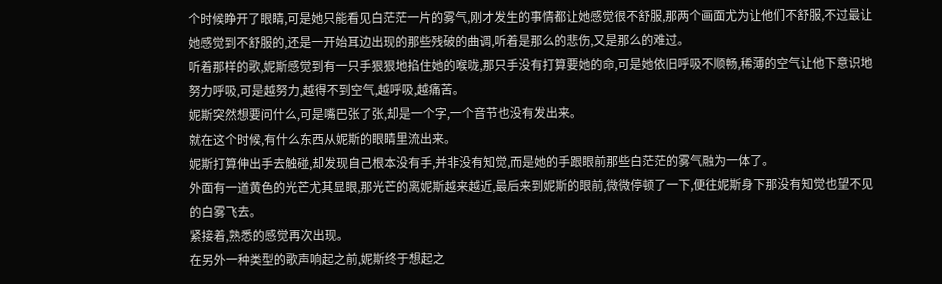个时候睁开了眼睛,可是她只能看见白茫茫一片的雾气,刚才发生的事情都让她感觉很不舒服,那两个画面尤为让他们不舒服,不过最让她感觉到不舒服的,还是一开始耳边出现的那些残破的曲调,听着是那么的悲伤,又是那么的难过。
听着那样的歌,妮斯感觉到有一只手狠狠地掐住她的喉咙,那只手没有打算要她的命,可是她依旧呼吸不顺畅,稀薄的空气让他下意识地努力呼吸,可是越努力,越得不到空气,越呼吸,越痛苦。
妮斯突然想要问什么,可是嘴巴张了张,却是一个字,一个音节也没有发出来。
就在这个时候,有什么东西从妮斯的眼睛里流出来。
妮斯打算伸出手去触碰,却发现自己根本没有手,并非没有知觉,而是她的手跟眼前那些白茫茫的雾气融为一体了。
外面有一道黄色的光芒尤其显眼,那光芒的离妮斯越来越近,最后来到妮斯的眼前,微微停顿了一下,便往妮斯身下那没有知觉也望不见的白雾飞去。
紧接着,熟悉的感觉再次出现。
在另外一种类型的歌声响起之前,妮斯终于想起之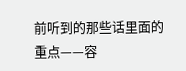前听到的那些话里面的重点——容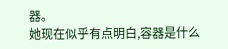器。
她现在似乎有点明白,容器是什么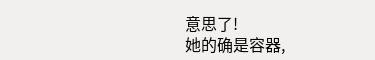意思了!
她的确是容器,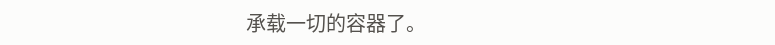承载一切的容器了。